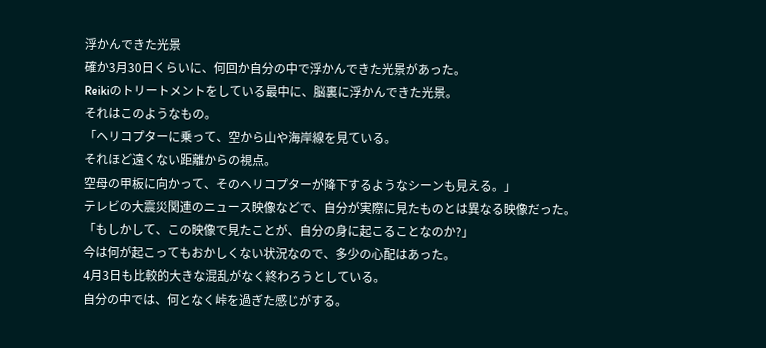浮かんできた光景
確か3月30日くらいに、何回か自分の中で浮かんできた光景があった。
Reikiのトリートメントをしている最中に、脳裏に浮かんできた光景。
それはこのようなもの。
「ヘリコプターに乗って、空から山や海岸線を見ている。
それほど遠くない距離からの視点。
空母の甲板に向かって、そのヘリコプターが降下するようなシーンも見える。」
テレビの大震災関連のニュース映像などで、自分が実際に見たものとは異なる映像だった。
「もしかして、この映像で見たことが、自分の身に起こることなのか?」
今は何が起こってもおかしくない状況なので、多少の心配はあった。
4月3日も比較的大きな混乱がなく終わろうとしている。
自分の中では、何となく峠を過ぎた感じがする。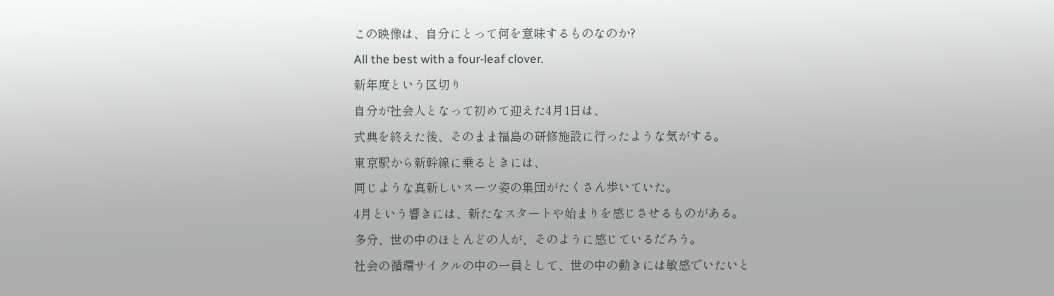この映像は、自分にとって何を意味するものなのか?
All the best with a four-leaf clover.
新年度という区切り
自分が社会人となって初めて迎えた4月1日は、
式典を終えた後、そのまま福島の研修施設に行ったような気がする。
東京駅から新幹線に乗るときには、
同じような真新しいスーツ姿の集団がたくさん歩いていた。
4月という響きには、新たなスタートや始まりを感じさせるものがある。
多分、世の中のほとんどの人が、そのように感じているだろう。
社会の循環サイクルの中の一員として、世の中の動きには敏感でいたいと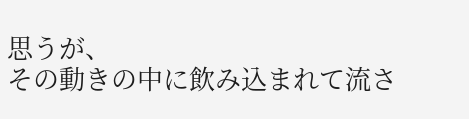思うが、
その動きの中に飲み込まれて流さ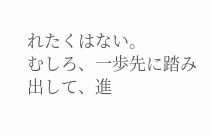れたくはない。
むしろ、一歩先に踏み出して、進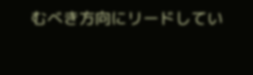むべき方向にリードしてい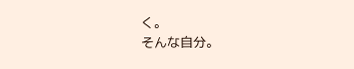く。
そんな自分。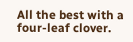All the best with a four-leaf clover.